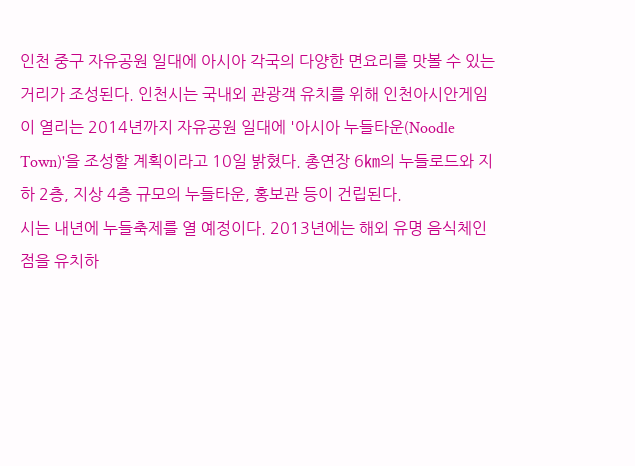인천 중구 자유공원 일대에 아시아 각국의 다양한 면요리를 맛볼 수 있는 거리가 조성된다. 인천시는 국내외 관광객 유치를 위해 인천아시안게임이 열리는 2014년까지 자유공원 일대에 '아시아 누들타운(Noodle Town)'을 조성할 계획이라고 10일 밝혔다. 총연장 6㎞의 누들로드와 지하 2층, 지상 4층 규모의 누들타운, 홍보관 등이 건립된다.
시는 내년에 누들축제를 열 예정이다. 2013년에는 해외 유명 음식체인점을 유치하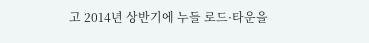고 2014년 상반기에 누들 로드·타운을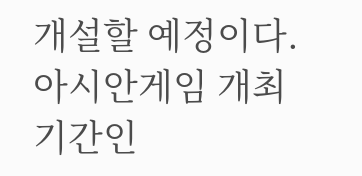개설할 예정이다.
아시안게임 개최 기간인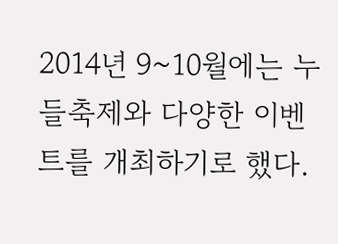2014년 9~10월에는 누들축제와 다양한 이벤트를 개최하기로 했다.